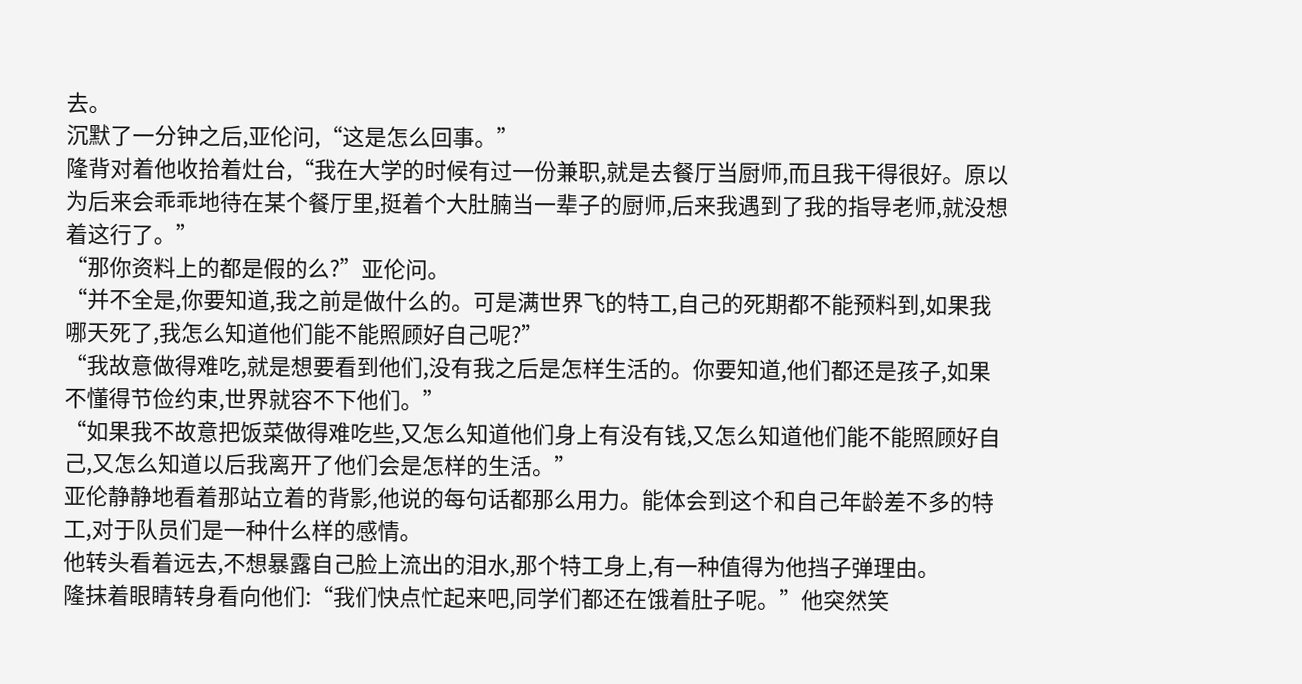去。
沉默了一分钟之后,亚伦问,“这是怎么回事。”
隆背对着他收拾着灶台,“我在大学的时候有过一份兼职,就是去餐厅当厨师,而且我干得很好。原以为后来会乖乖地待在某个餐厅里,挺着个大肚腩当一辈子的厨师,后来我遇到了我的指导老师,就没想着这行了。”
“那你资料上的都是假的么?”亚伦问。
“并不全是,你要知道,我之前是做什么的。可是满世界飞的特工,自己的死期都不能预料到,如果我哪天死了,我怎么知道他们能不能照顾好自己呢?”
“我故意做得难吃,就是想要看到他们,没有我之后是怎样生活的。你要知道,他们都还是孩子,如果不懂得节俭约束,世界就容不下他们。”
“如果我不故意把饭菜做得难吃些,又怎么知道他们身上有没有钱,又怎么知道他们能不能照顾好自己,又怎么知道以后我离开了他们会是怎样的生活。”
亚伦静静地看着那站立着的背影,他说的每句话都那么用力。能体会到这个和自己年龄差不多的特工,对于队员们是一种什么样的感情。
他转头看着远去,不想暴露自己脸上流出的泪水,那个特工身上,有一种值得为他挡子弹理由。
隆抹着眼睛转身看向他们:“我们快点忙起来吧,同学们都还在饿着肚子呢。”他突然笑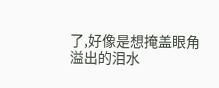了,好像是想掩盖眼角溢出的泪水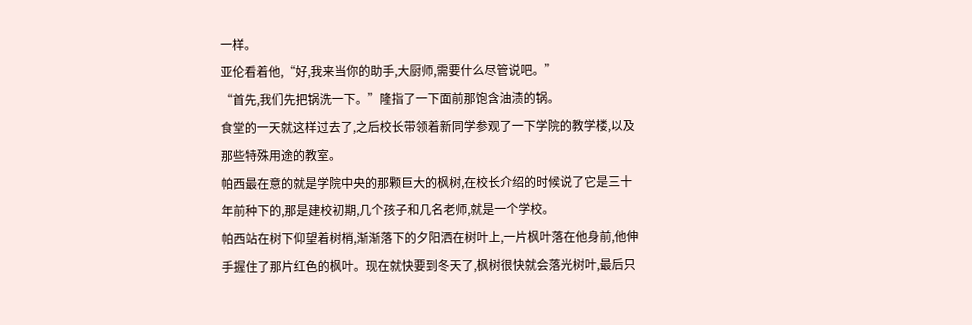一样。
亚伦看着他,“好,我来当你的助手,大厨师,需要什么尽管说吧。”
“首先,我们先把锅洗一下。”隆指了一下面前那饱含油渍的锅。
食堂的一天就这样过去了,之后校长带领着新同学参观了一下学院的教学楼,以及那些特殊用途的教室。
帕西最在意的就是学院中央的那颗巨大的枫树,在校长介绍的时候说了它是三十年前种下的,那是建校初期,几个孩子和几名老师,就是一个学校。
帕西站在树下仰望着树梢,渐渐落下的夕阳洒在树叶上,一片枫叶落在他身前,他伸手握住了那片红色的枫叶。现在就快要到冬天了,枫树很快就会落光树叶,最后只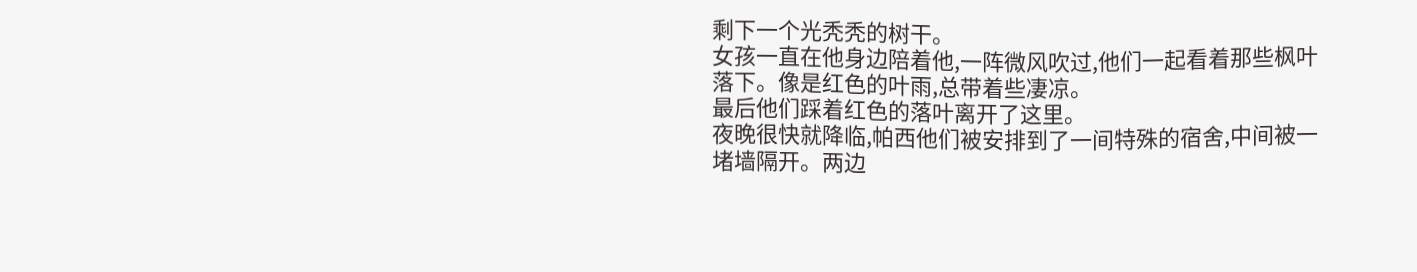剩下一个光秃秃的树干。
女孩一直在他身边陪着他,一阵微风吹过,他们一起看着那些枫叶落下。像是红色的叶雨,总带着些凄凉。
最后他们踩着红色的落叶离开了这里。
夜晚很快就降临,帕西他们被安排到了一间特殊的宿舍,中间被一堵墙隔开。两边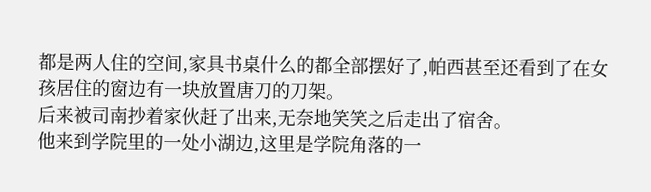都是两人住的空间,家具书桌什么的都全部摆好了,帕西甚至还看到了在女孩居住的窗边有一块放置唐刀的刀架。
后来被司南抄着家伙赶了出来,无奈地笑笑之后走出了宿舍。
他来到学院里的一处小湖边,这里是学院角落的一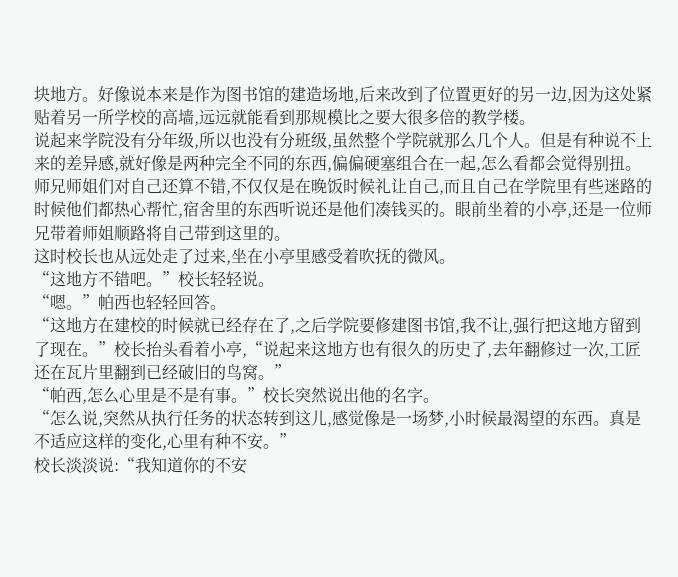块地方。好像说本来是作为图书馆的建造场地,后来改到了位置更好的另一边,因为这处紧贴着另一所学校的高墙,远远就能看到那规模比之要大很多倍的教学楼。
说起来学院没有分年级,所以也没有分班级,虽然整个学院就那么几个人。但是有种说不上来的差异感,就好像是两种完全不同的东西,偏偏硬塞组合在一起,怎么看都会觉得别扭。
师兄师姐们对自己还算不错,不仅仅是在晚饭时候礼让自己,而且自己在学院里有些迷路的时候他们都热心帮忙,宿舍里的东西听说还是他们凑钱买的。眼前坐着的小亭,还是一位师兄带着师姐顺路将自己带到这里的。
这时校长也从远处走了过来,坐在小亭里感受着吹抚的微风。
“这地方不错吧。”校长轻轻说。
“嗯。”帕西也轻轻回答。
“这地方在建校的时候就已经存在了,之后学院要修建图书馆,我不让,强行把这地方留到了现在。”校长抬头看着小亭,“说起来这地方也有很久的历史了,去年翻修过一次,工匠还在瓦片里翻到已经破旧的鸟窝。”
“帕西,怎么心里是不是有事。”校长突然说出他的名字。
“怎么说,突然从执行任务的状态转到这儿,感觉像是一场梦,小时候最渴望的东西。真是不适应这样的变化,心里有种不安。”
校长淡淡说:“我知道你的不安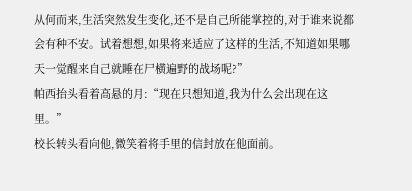从何而来,生活突然发生变化,还不是自己所能掌控的,对于谁来说都会有种不安。试着想想,如果将来适应了这样的生活,不知道如果哪天一觉醒来自己就睡在尸横遍野的战场呢?”
帕西抬头看着高悬的月:“现在只想知道,我为什么会出现在这里。”
校长转头看向他,微笑着将手里的信封放在他面前。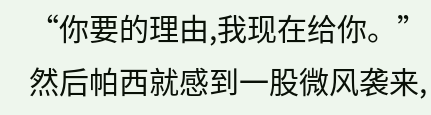“你要的理由,我现在给你。”
然后帕西就感到一股微风袭来,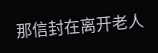那信封在离开老人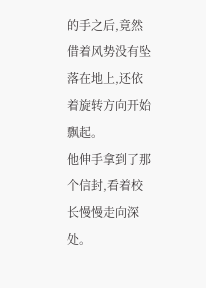的手之后,竟然借着风势没有坠落在地上,还依着旋转方向开始飘起。
他伸手拿到了那个信封,看着校长慢慢走向深处。